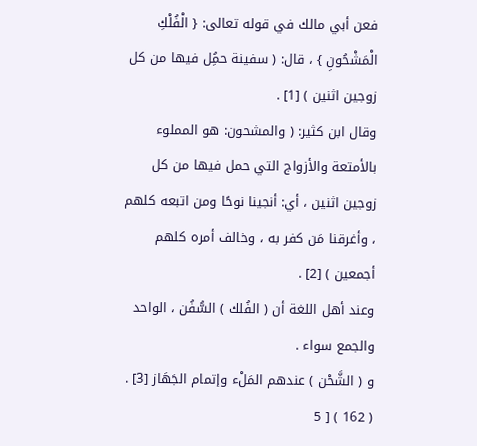فعن أبي مالك في قوله تعالى: { الْفُلْكِ الْمَشْحُونِ } ، قال: ( سفينة حمُِل فيها من كل زوجين اثنين ) [1] .
وقال ابن كثير: ( والمشحون: هو المملوء بالأمتعة والأزواج التي حمل فيها من كل زوجين اثنين ، أي: أنجينا نوحًا ومن اتبعه كلهم ، وأغرقنا مَن كفر به ، وخالف أمره كلهم أجمعين ) [2] .
وعند أهل اللغة أن ( الفُلك ) السُّفُن ، الواحد والجمع سواء .
و ( الشَّحْن ) عندهم المَلْء وإتمام الجَهَاز [3] .
( 162 ) [ 5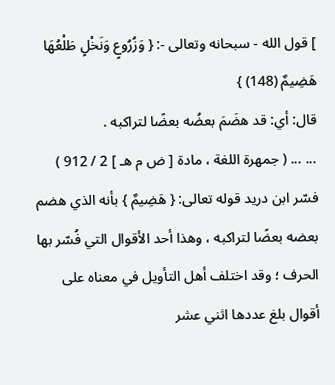] قول الله - سبحانه وتعالى -: { وَزُرُوعٍ وَنَخْلٍ طَلْعُهَا هَضِيمٌ (148) }
قال: أي: قد هضَمَ بعضُه بعضًا لتراكبه .
... ... ( جمهرة اللغة ، مادة [ ض م هـ ] 2 / 912 )
فسّر ابن دريد قوله تعالى: { هَضِيمٌ } بأنه الذي هضم بعضه بعضًا لتراكبه ، وهذا أحد الأقوال التي فُسّر بها الحرف ؛ وقد اختلف أهل التأويل في معناه على أقوال بلغ عددها اثني عشر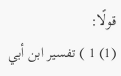قولًا:
(1) 1 ) تفسير ابن أبي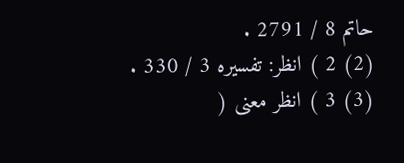حاتم 8 / 2791 .
(2) 2 ) انظر: تفسيره 3 / 330 .
(3) 3 ) انظر معنى (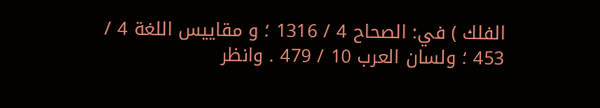الفلك ) في: الصحاح 4 / 1316 ؛ و مقاييس اللغة 4 / 453 ؛ ولسان العرب 10 / 479 . وانظر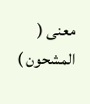معنى ( المشحون )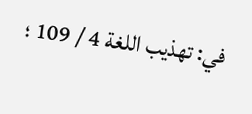في: تهذيب اللغة 4 / 109 ؛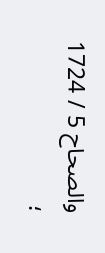والصحاح 5 / 1724 ؛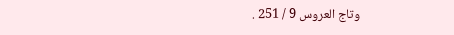وتاج العروس 9 / 251 .